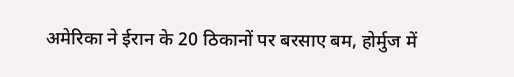अमेरिका ने ईरान के 20 ठिकानों पर बरसाए बम, होर्मुज में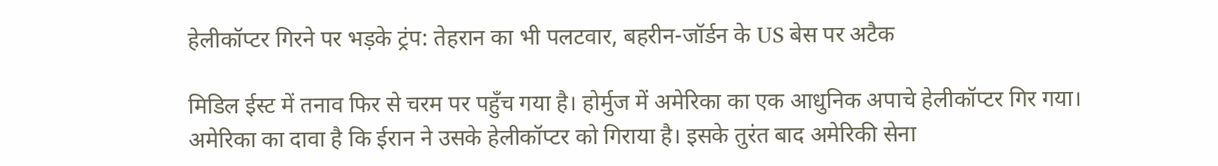हेलीकॉप्टर गिरने पर भड़के ट्रंप: तेहरान का भी पलटवार, बहरीन-जॉर्डन के US बेस पर अटैक

मिडिल ईस्ट में तनाव फिर से चरम पर पहुँच गया है। होर्मुज में अमेरिका का एक आधुनिक अपाचे हेलीकॉप्टर गिर गया। अमेरिका का दावा है कि ईरान ने उसके हेलीकॉप्टर को गिराया है। इसके तुरंत बाद अमेरिकी सेना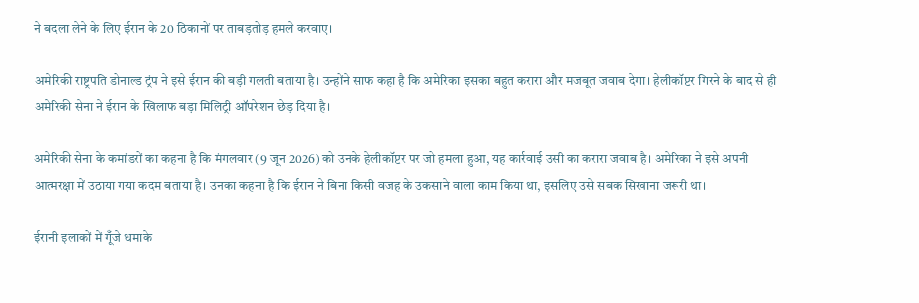ने बदला लेने के लिए ईरान के 20 ठिकानों पर ताबड़तोड़ हमले करवाए।

अमेरिकी राष्ट्रपति डोनाल्ड ट्रंप ने इसे ईरान की बड़ी गलती बताया है। उन्होंने साफ कहा है कि अमेरिका इसका बहुत करारा और मजबूत जवाब देगा। हेलीकॉप्टर गिरने के बाद से ही अमेरिकी सेना ने ईरान के खिलाफ बड़ा मिलिट्री ऑपरेशन छेड़ दिया है।

अमेरिकी सेना के कमांडरों का कहना है कि मंगलवार (9 जून 2026) को उनके हेलीकॉप्टर पर जो हमला हुआ, यह कार्रवाई उसी का करारा जवाब है। अमेरिका ने इसे अपनी आत्मरक्षा में उठाया गया कदम बताया है। उनका कहना है कि ईरान ने बिना किसी वजह के उकसाने वाला काम किया था, इसलिए उसे सबक सिखाना जरूरी था।

ईरानी इलाकों में गूँजे धमाके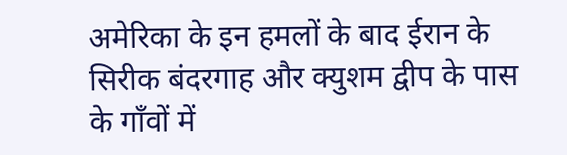अमेरिका के इन हमलों के बाद ईरान के सिरीक बंदरगाह और क्युशम द्वीप के पास के गाँवों में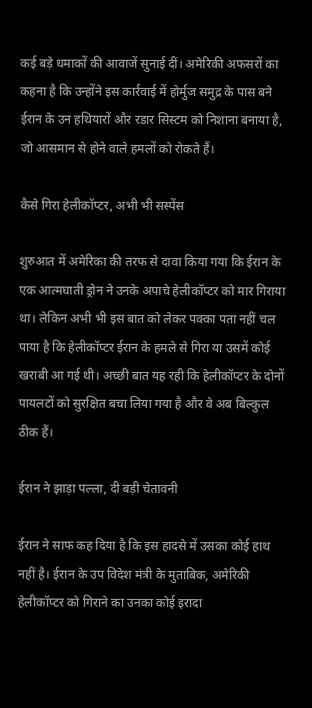कई बड़े धमाकों की आवाजें सुनाई दीं। अमेरिकी अफसरों का कहना है कि उन्होंने इस कार्रवाई में होर्मुज समुद्र के पास बने ईरान के उन हथियारों और रडार सिस्टम को निशाना बनाया है, जो आसमान से होने वाले हमलों को रोकते हैं।

कैसे गिरा हेलीकॉप्टर, अभी भी सस्पेंस

शुरुआत में अमेरिका की तरफ से दावा किया गया कि ईरान के एक आत्मघाती ड्रोन ने उनके अपाचे हेलीकॉप्टर को मार गिराया था। लेकिन अभी भी इस बात को लेकर पक्का पता नहीं चल पाया है कि हेलीकॉप्टर ईरान के हमले से गिरा या उसमें कोई खराबी आ गई थी। अच्छी बात यह रही कि हेलीकॉप्टर के दोनों पायलटों को सुरक्षित बचा लिया गया है और वे अब बिल्कुल ठीक हैं।

ईरान ने झाड़ा पल्ला, दी बड़ी चेतावनी

ईरान ने साफ कह दिया है कि इस हादसे में उसका कोई हाथ नहीं है। ईरान के उप विदेश मंत्री के मुताबिक, अमेरिकी हेलीकॉप्टर को गिराने का उनका कोई इरादा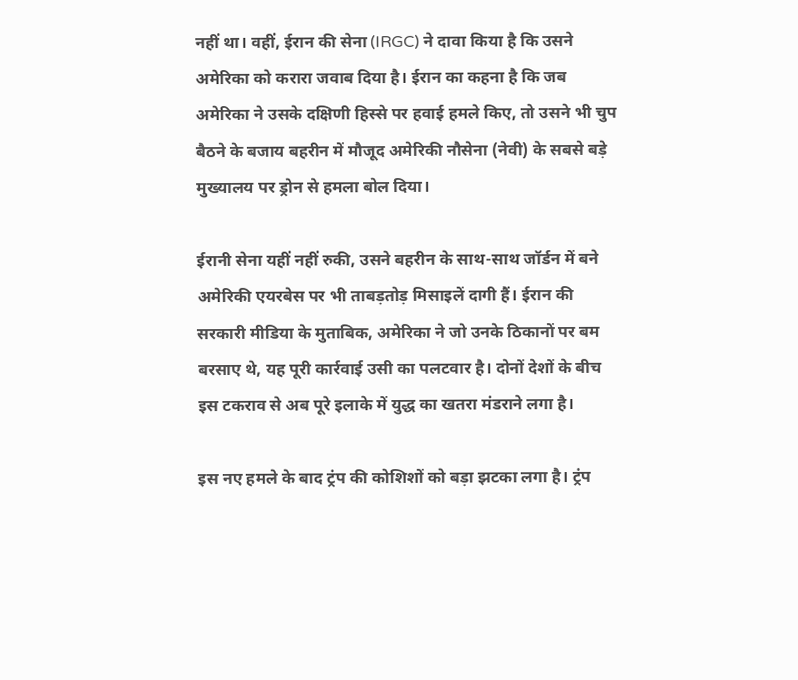नहीं था। वहीं, ईरान की सेना (IRGC) ने दावा किया है कि उसने अमेरिका को करारा जवाब दिया है। ईरान का कहना है कि जब अमेरिका ने उसके दक्षिणी हिस्से पर हवाई हमले किए, तो उसने भी चुप बैठने के बजाय बहरीन में मौजूद अमेरिकी नौसेना (नेवी) के सबसे बड़े मुख्यालय पर ड्रोन से हमला बोल दिया।

ईरानी सेना यहीं नहीं रुकी, उसने बहरीन के साथ-साथ जॉर्डन में बने अमेरिकी एयरबेस पर भी ताबड़तोड़ मिसाइलें दागी हैं। ईरान की सरकारी मीडिया के मुताबिक, अमेरिका ने जो उनके ठिकानों पर बम बरसाए थे, यह पूरी कार्रवाई उसी का पलटवार है। दोनों देशों के बीच इस टकराव से अब पूरे इलाके में युद्ध का खतरा मंडराने लगा है।

इस नए हमले के बाद ट्रंप की कोशिशों को बड़ा झटका लगा है। ट्रंप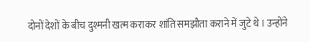दोनों देशों के बीच दुश्मनी खत्म कराकर शांति समझौता कराने में जुटे थे। उन्होंने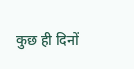कुछ ही दिनों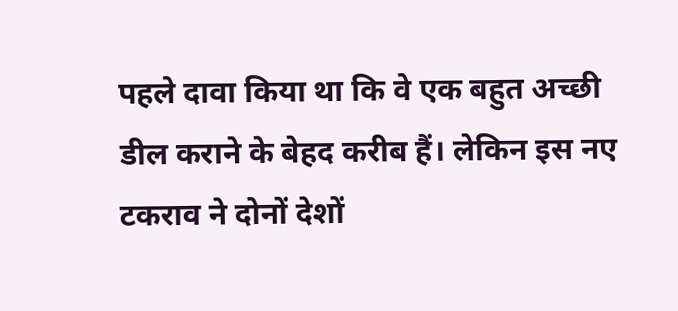पहले दावा किया था कि वे एक बहुत अच्छी डील कराने के बेहद करीब हैं। लेकिन इस नए टकराव ने दोनों देशों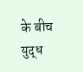के बीच युद्ध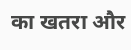का खतरा और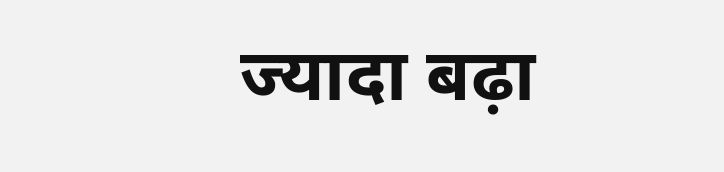ज्यादा बढ़ा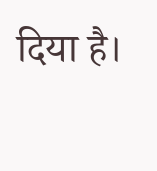दिया है।